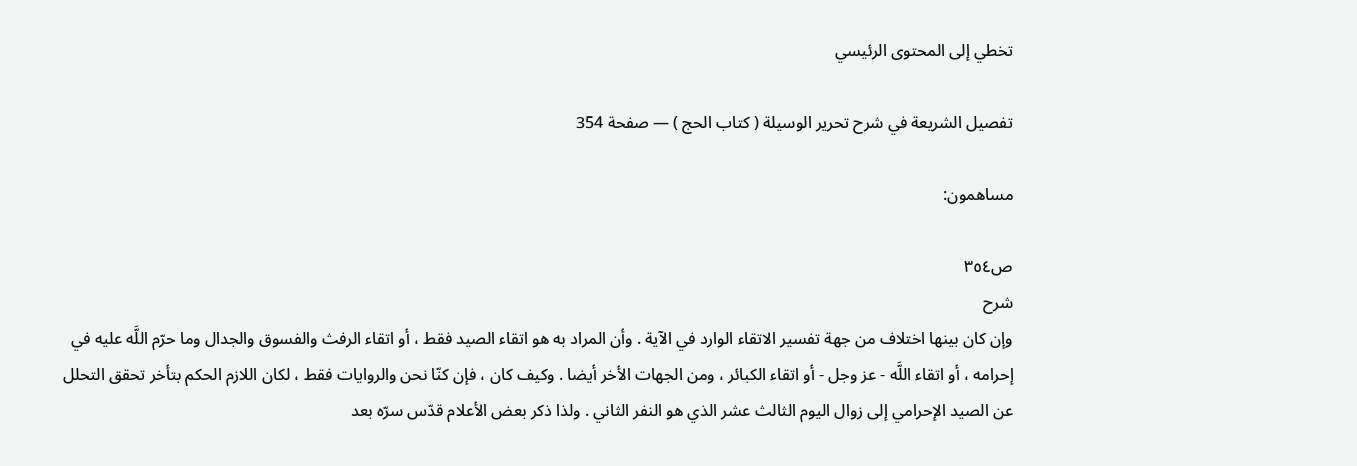تخطي إلى المحتوى الرئيسي

تفصيل الشريعة في شرح تحرير الوسيلة ( كتاب الحج ) — صفحة 354

مساهمون:

ص٣٥٤
شرح
وإن كان بينها اختلاف من جهة تفسير الاتقاء الوارد في الآية . وأن المراد به هو اتقاء الصيد فقط ، أو اتقاء الرفث والفسوق والجدال وما حرّم اللَّه عليه في إحرامه ، أو اتقاء اللَّه - عز وجل - أو اتقاء الكبائر ، ومن الجهات الأخر أيضا . وكيف كان ، فإن كنّا نحن والروايات فقط ، لكان اللازم الحكم بتأخر تحقق التحلل عن الصيد الإحرامي إلى زوال اليوم الثالث عشر الذي هو النفر الثاني . ولذا ذكر بعض الأعلام قدّس سرّه بعد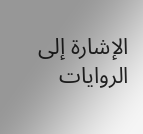الإشارة إلى الروايات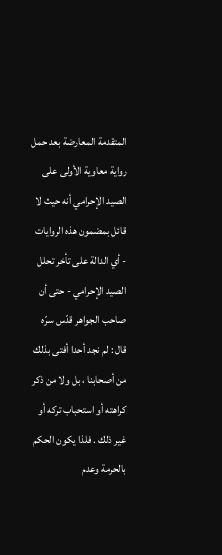المتقدمة المعارضة بعد حمل رواية معاوية الأولى على الصيد الإحرامي أنه حيث لا قائل بمضمون هذه الروايات - أي الدالة على تأخر تحلل الصيد الإحرامي - حتى أن صاحب الجواهر قدّس سرّه قال : لم نجد أحدا أفتى بذلك من أصحابنا ، بل ولا من ذكر كراهته أو استحباب تركه أو غير ذلك . فلذا يكون الحكم بالحرمة وعدم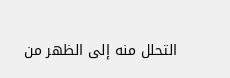التحلل منه إلى الظهر من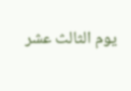يوم الثالث عشر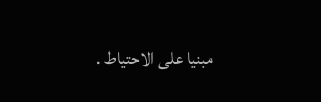مبنيا على الاحتياط .